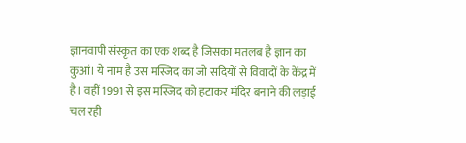ज्ञानवापी संस्कृत का एक शब्द है जिसका मतलब है ज्ञान का कुआं। ये नाम है उस मस्जिद का जो सदियों से विवादों के केंद्र में है। वहीं 1991 से इस मस्जिद को हटाकर मंदिर बनाने की लड़ाई चल रही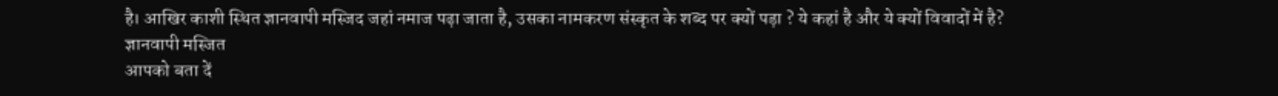है। आखिर काशी स्थित ज्ञानवापी मस्जिद जहां नमाज पढ़ा जाता है, उसका नामकरण संस्कृत के शब्द पर क्यों पड़ा ? ये कहां है और ये क्यों विवादों में है?
ज्ञानवापी मस्जित
आपको बता दें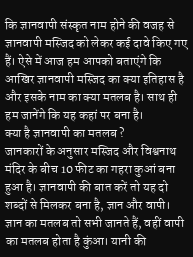कि ज्ञानवापी संस्कृत नाम होने की वजह से ज्ञानवापी मस्जिद को लेकर कई दावे किए गए हैं। ऐसे में आज हम आपको बताएंगे कि आखिर ज्ञानवापी मस्जिद का क्या इतिहास है और इसके नाम का क्या मतलब है। साथ ही हम जानेंगे कि यह कहां पर बना है।
क्या है ज्ञानवापी का मतलब ?
जानकारों के अनुसार मस्जिद और विश्वनाथ मंदिर के बीच 10 फीट का गहरा कुआं बना हुआ है। ज्ञानवापी की बात करें तो यह दो शब्दों से मिलकर बना है, ज्ञान और वापी। ज्ञान का मतलब तो सभी जानते हैं, वहीं वापी का मतलब होता है कुंआ। यानी की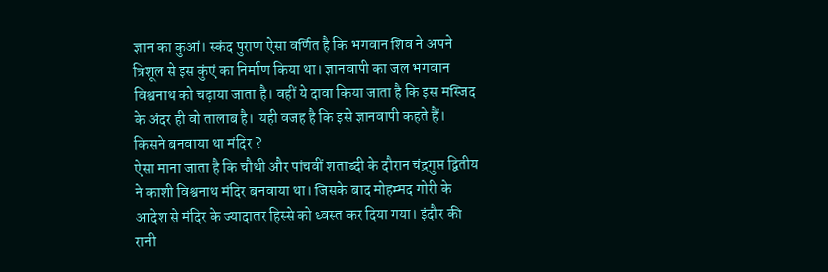ज्ञान का कुआं। स्कंद पुराण ऐसा वर्णित है कि भगवान शिव ने अपने त्रिशूल से इस कुंएं का निर्माण किया था। ज्ञानवापी का जल भगवान विश्वनाथ को चढ़ाया जाता है। वहीं ये दावा किया जाता है कि इस मस्जिद के अंदर ही वो तालाब है। यही वजह है कि इसे ज्ञानवापी कहते हैं।
किसने बनवाया था मंदिर ?
ऐसा माना जाता है कि चौथी और पांचवीं शताब्दी के दौरान चंद्रगुप्त द्वितीय ने काशी विश्वनाथ मंदिर बनवाया था। जिसके बाद मोहम्मद गोरी के आदेश से मंदिर के ज्यादातर हिस्से को ध्वस्त कर दिया गया। इंदौर की रानी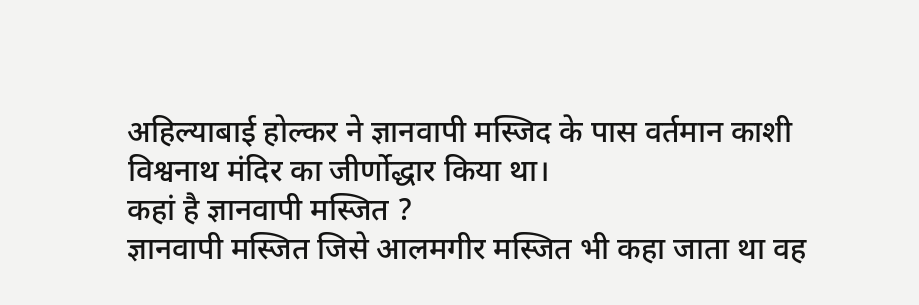अहिल्याबाई होल्कर ने ज्ञानवापी मस्जिद के पास वर्तमान काशी विश्वनाथ मंदिर का जीर्णोद्धार किया था।
कहां है ज्ञानवापी मस्जित ?
ज्ञानवापी मस्जित जिसे आलमगीर मस्जित भी कहा जाता था वह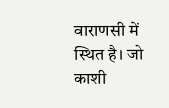वाराणसी में स्थित है। जो काशी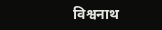विश्वनाथ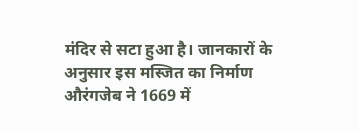मंदिर से सटा हुआ है। जानकारों के अनुसार इस मस्जित का निर्माण औरंगजेब ने 1669 में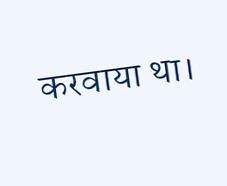करवाया था।